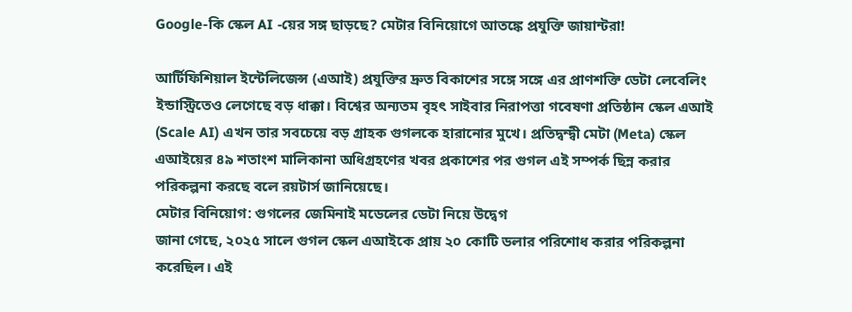Google-কি স্কেল AI -য়ের সঙ্গ ছাড়ছে? মেটার বিনিয়োগে আতঙ্কে প্রযুক্তি জায়ান্টরা!

আর্টিফিশিয়াল ইন্টেলিজেন্স (এআই) প্রযুক্তির দ্রুত বিকাশের সঙ্গে সঙ্গে এর প্রাণশক্তি ডেটা লেবেলিং ইন্ডাস্ট্রিতেও লেগেছে বড় ধাক্কা। বিশ্বের অন্যতম বৃহৎ সাইবার নিরাপত্তা গবেষণা প্রতিষ্ঠান স্কেল এআই (Scale AI) এখন তার সবচেয়ে বড় গ্রাহক গুগলকে হারানোর মুখে। প্রতিদ্বন্দ্বী মেটা (Meta) স্কেল এআইয়ের ৪৯ শতাংশ মালিকানা অধিগ্রহণের খবর প্রকাশের পর গুগল এই সম্পর্ক ছিন্ন করার পরিকল্পনা করছে বলে রয়টার্স জানিয়েছে।
মেটার বিনিয়োগ: গুগলের জেমিনাই মডেলের ডেটা নিয়ে উদ্বেগ
জানা গেছে, ২০২৫ সালে গুগল স্কেল এআইকে প্রায় ২০ কোটি ডলার পরিশোধ করার পরিকল্পনা করেছিল। এই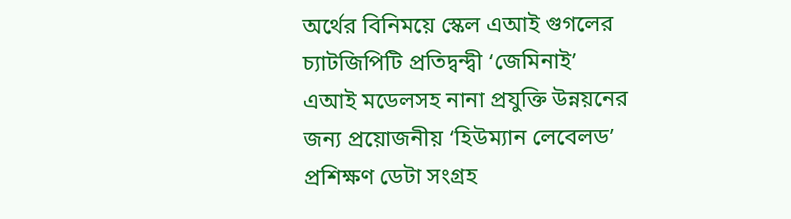অর্থের বিনিময়ে স্কেল এআই গুগলের চ্যাটজিপিটি প্রতিদ্বন্দ্বী ‘জেমিনাই’ এআই মডেলসহ নানা প্রযুক্তি উন্নয়নের জন্য প্রয়োজনীয় ‘হিউম্যান লেবেলড’ প্রশিক্ষণ ডেটা সংগ্রহ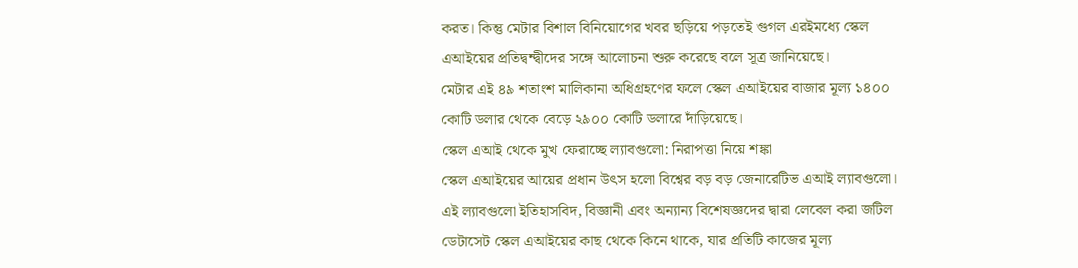করত। কিন্তু মেটার বিশাল বিনিয়োগের খবর ছড়িয়ে পড়তেই গুগল এরইমধ্যে স্কেল এআইয়ের প্রতিদ্বন্দ্বীদের সঙ্গে আলোচনা শুরু করেছে বলে সূত্র জানিয়েছে।
মেটার এই ৪৯ শতাংশ মালিকানা অধিগ্রহণের ফলে স্কেল এআইয়ের বাজার মূল্য ১৪০০ কোটি ডলার থেকে বেড়ে ২৯০০ কোটি ডলারে দাঁড়িয়েছে।
স্কেল এআই থেকে মুখ ফেরাচ্ছে ল্যাবগুলো: নিরাপত্তা নিয়ে শঙ্কা
স্কেল এআইয়ের আয়ের প্রধান উৎস হলো বিশ্বের বড় বড় জেনারেটিভ এআই ল্যাবগুলো। এই ল্যাবগুলো ইতিহাসবিদ, বিজ্ঞানী এবং অন্যান্য বিশেষজ্ঞদের দ্বারা লেবেল করা জটিল ডেটাসেট স্কেল এআইয়ের কাছ থেকে কিনে থাকে, যার প্রতিটি কাজের মূল্য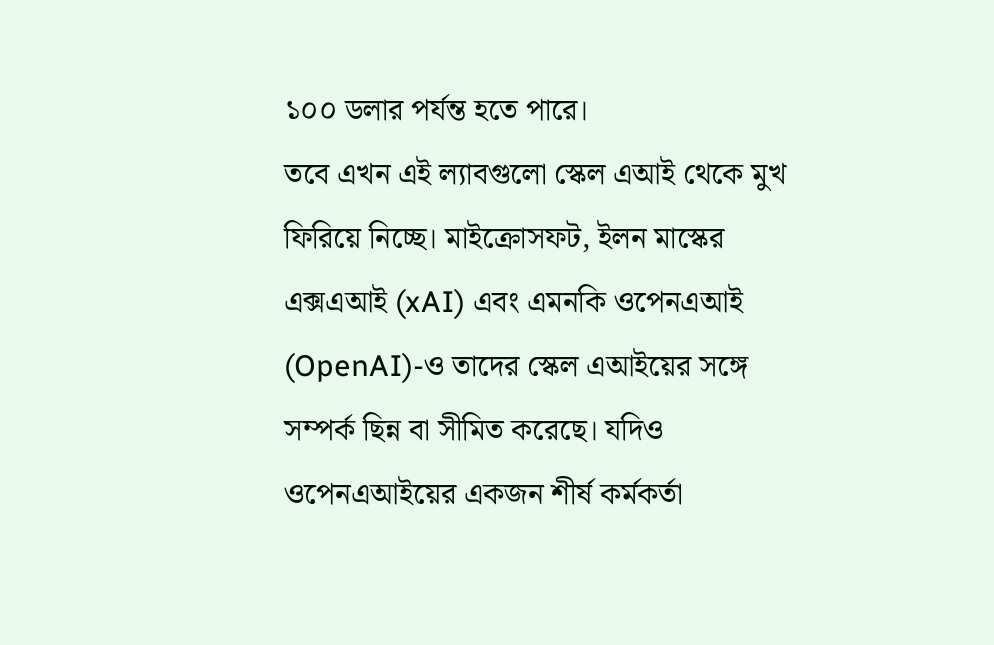১০০ ডলার পর্যন্ত হতে পারে।
তবে এখন এই ল্যাবগুলো স্কেল এআই থেকে মুখ ফিরিয়ে নিচ্ছে। মাইক্রোসফট, ইলন মাস্কের এক্সএআই (xAI) এবং এমনকি ওপেনএআই (OpenAI)-ও তাদের স্কেল এআইয়ের সঙ্গে সম্পর্ক ছিন্ন বা সীমিত করেছে। যদিও ওপেনএআইয়ের একজন শীর্ষ কর্মকর্তা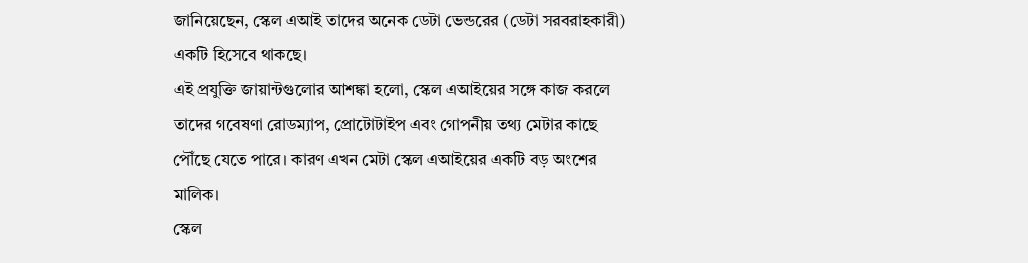জানিয়েছেন, স্কেল এআই তাদের অনেক ডেটা ভেন্ডরের (ডেটা সরবরাহকারী) একটি হিসেবে থাকছে।
এই প্রযুক্তি জায়ান্টগুলোর আশঙ্কা হলো, স্কেল এআইয়ের সঙ্গে কাজ করলে তাদের গবেষণা রোডম্যাপ, প্রোটোটাইপ এবং গোপনীয় তথ্য মেটার কাছে পৌঁছে যেতে পারে। কারণ এখন মেটা স্কেল এআইয়ের একটি বড় অংশের মালিক।
স্কেল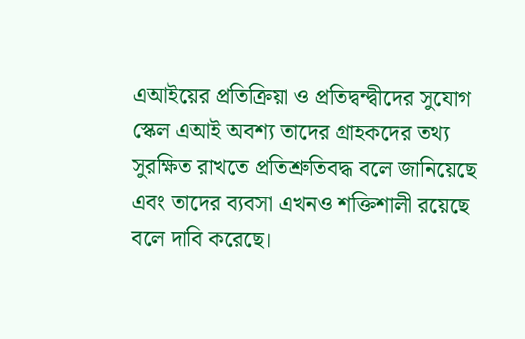এআইয়ের প্রতিক্রিয়া ও প্রতিদ্বন্দ্বীদের সুযোগ
স্কেল এআই অবশ্য তাদের গ্রাহকদের তথ্য সুরক্ষিত রাখতে প্রতিশ্রুতিবদ্ধ বলে জানিয়েছে এবং তাদের ব্যবসা এখনও শক্তিশালী রয়েছে বলে দাবি করেছে।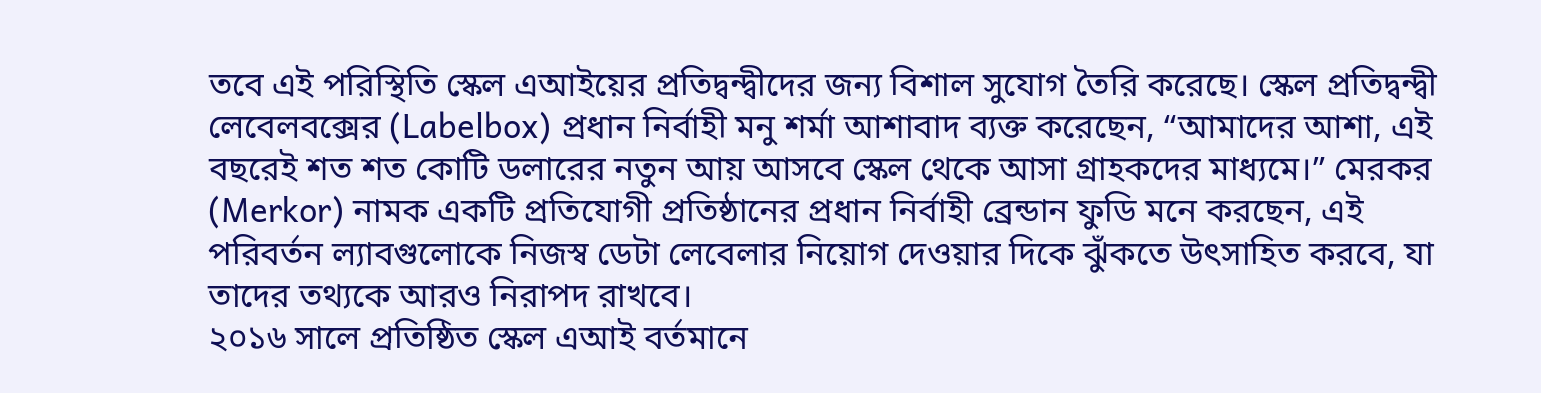তবে এই পরিস্থিতি স্কেল এআইয়ের প্রতিদ্বন্দ্বীদের জন্য বিশাল সুযোগ তৈরি করেছে। স্কেল প্রতিদ্বন্দ্বী লেবেলবক্সের (Labelbox) প্রধান নির্বাহী মনু শর্মা আশাবাদ ব্যক্ত করেছেন, “আমাদের আশা, এই বছরেই শত শত কোটি ডলারের নতুন আয় আসবে স্কেল থেকে আসা গ্রাহকদের মাধ্যমে।” মেরকর (Merkor) নামক একটি প্রতিযোগী প্রতিষ্ঠানের প্রধান নির্বাহী ব্রেন্ডান ফুডি মনে করছেন, এই পরিবর্তন ল্যাবগুলোকে নিজস্ব ডেটা লেবেলার নিয়োগ দেওয়ার দিকে ঝুঁকতে উৎসাহিত করবে, যা তাদের তথ্যকে আরও নিরাপদ রাখবে।
২০১৬ সালে প্রতিষ্ঠিত স্কেল এআই বর্তমানে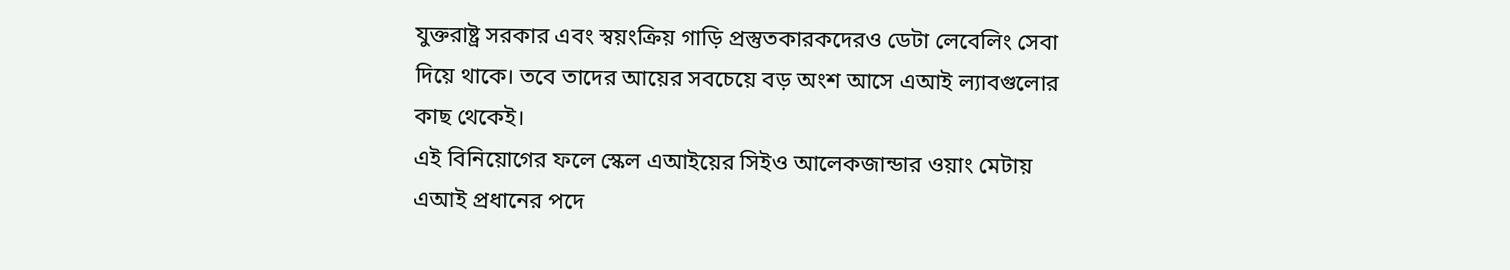যুক্তরাষ্ট্র সরকার এবং স্বয়ংক্রিয় গাড়ি প্রস্তুতকারকদেরও ডেটা লেবেলিং সেবা দিয়ে থাকে। তবে তাদের আয়ের সবচেয়ে বড় অংশ আসে এআই ল্যাবগুলোর কাছ থেকেই।
এই বিনিয়োগের ফলে স্কেল এআইয়ের সিইও আলেকজান্ডার ওয়াং মেটায় এআই প্রধানের পদে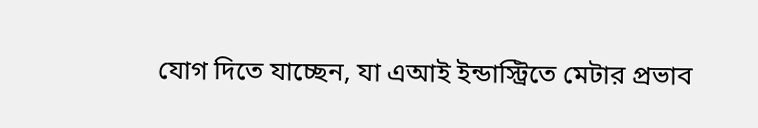যোগ দিতে যাচ্ছেন, যা এআই ইন্ডাস্ট্রিতে মেটার প্রভাব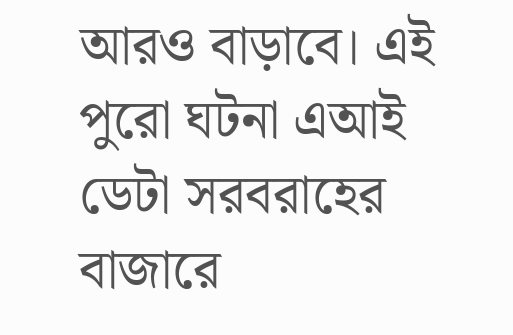আরও বাড়াবে। এই পুরো ঘটনা এআই ডেটা সরবরাহের বাজারে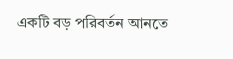একটি বড় পরিবর্তন আনতে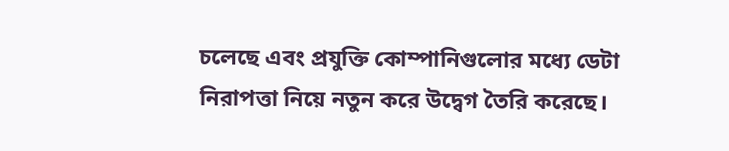চলেছে এবং প্রযুক্তি কোম্পানিগুলোর মধ্যে ডেটা নিরাপত্তা নিয়ে নতুন করে উদ্বেগ তৈরি করেছে।